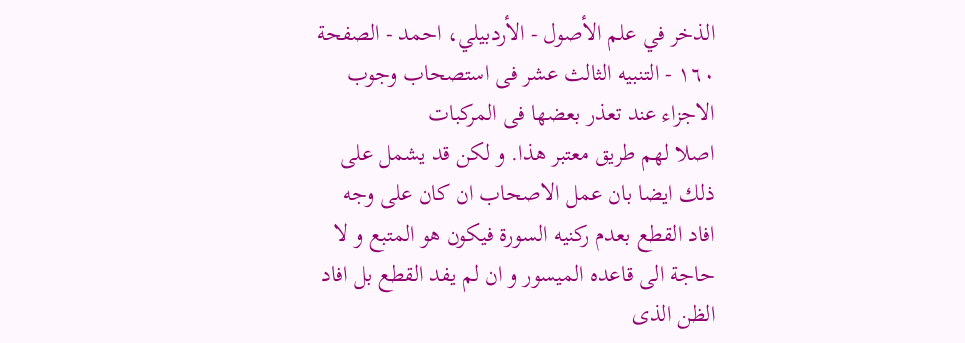الذخر في علم الأصول - الأردبيلي، احمد - الصفحة ١٦٠ - التنبيه الثالث عشر فى استصحاب وجوب الاجزاء عند تعذر بعضها فى المركبات
اصلا لهم طريق معتبر هذا. و لكن قد يشمل على ذلك ايضا بان عمل الاصحاب ان كان على وجه افاد القطع بعدم ركنيه السورة فيكون هو المتبع و لا حاجة الى قاعده الميسور و ان لم يفد القطع بل افاد الظن الذى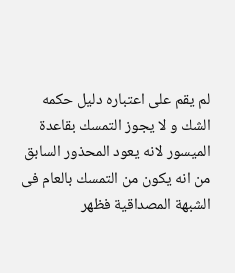لم يقم على اعتباره دليل حكمه الشك و لا يجوز التمسك بقاعدة الميسور لانه يعود المحذور السابق من انه يكون من التمسك بالعام فى الشبهة المصداقية فظهر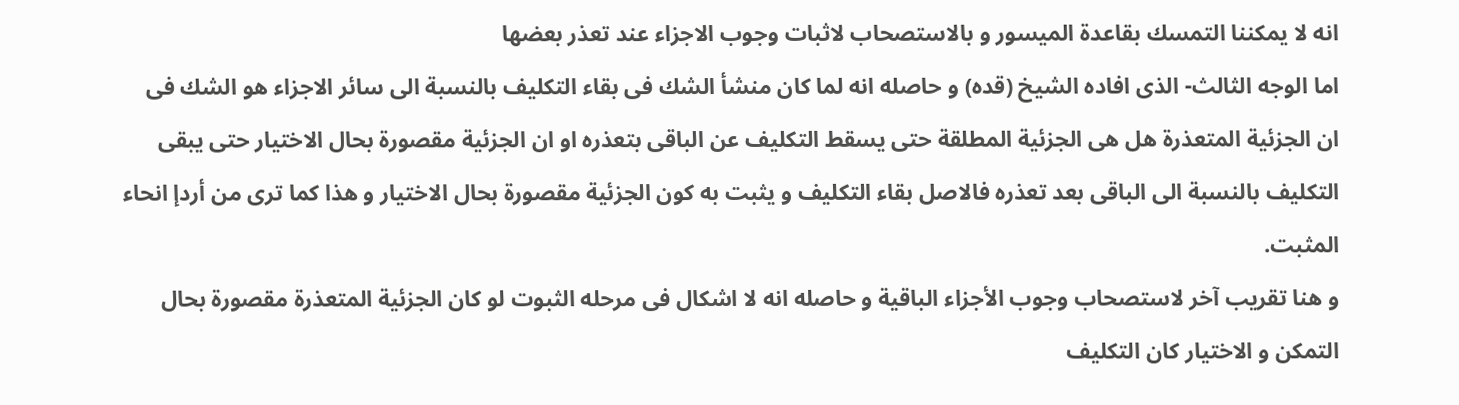انه لا يمكننا التمسك بقاعدة الميسور و بالاستصحاب لاثبات وجوب الاجزاء عند تعذر بعضها
اما الوجه الثالث- الذى افاده الشيخ (قده) و حاصله انه لما كان منشأ الشك فى بقاء التكليف بالنسبة الى سائر الاجزاء هو الشك فى ان الجزئية المتعذرة هل هى الجزئية المطلقة حتى يسقط التكليف عن الباقى بتعذره او ان الجزئية مقصورة بحال الاختيار حتى يبقى التكليف بالنسبة الى الباقى بعد تعذره فالاصل بقاء التكليف و يثبت به كون الجزئية مقصورة بحال الاختيار و هذا كما ترى من أردإ انحاء المثبت.
و هنا تقريب آخر لاستصحاب وجوب الأجزاء الباقية و حاصله انه لا اشكال فى مرحله الثبوت لو كان الجزئية المتعذرة مقصورة بحال التمكن و الاختيار كان التكليف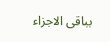بباقى الاجزاء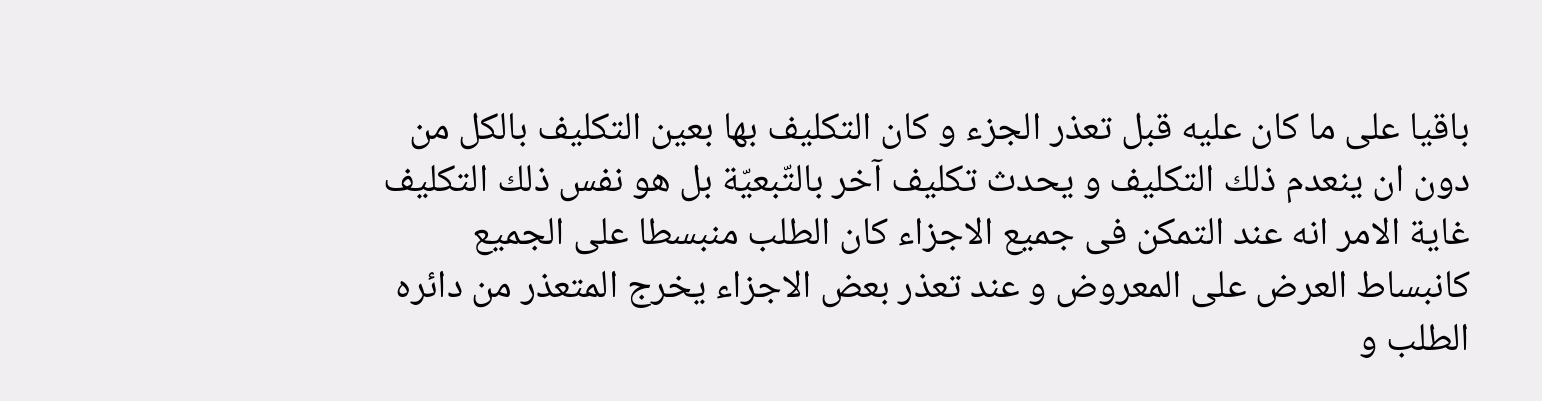باقيا على ما كان عليه قبل تعذر الجزء و كان التكليف بها بعين التكليف بالكل من دون ان ينعدم ذلك التكليف و يحدث تكليف آخر بالتّبعيّة بل هو نفس ذلك التكليف غاية الامر انه عند التمكن فى جميع الاجزاء كان الطلب منبسطا على الجميع كانبساط العرض على المعروض و عند تعذر بعض الاجزاء يخرج المتعذر من دائره الطلب و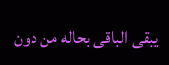يبقى الباقى بحاله من دون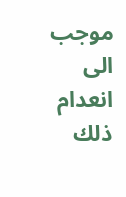موجب الى انعدام ذلك